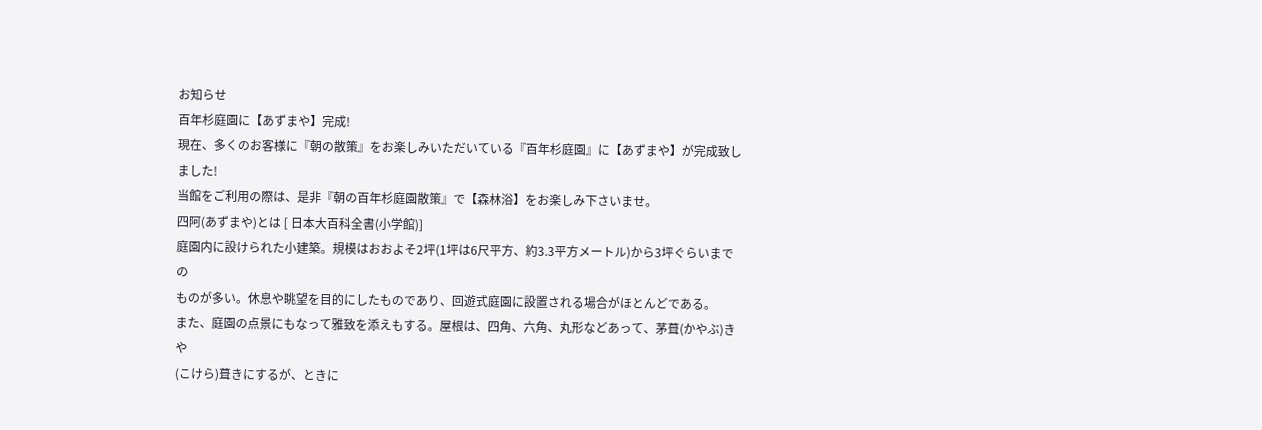お知らせ
百年杉庭園に【あずまや】完成!
現在、多くのお客様に『朝の散策』をお楽しみいただいている『百年杉庭園』に【あずまや】が完成致しました!
当館をご利用の際は、是非『朝の百年杉庭園散策』で【森林浴】をお楽しみ下さいませ。
四阿(あずまや)とは [ 日本大百科全書(小学館)]
庭園内に設けられた小建築。規模はおおよそ2坪(1坪は6尺平方、約3.3平方メートル)から3坪ぐらいまでの
ものが多い。休息や眺望を目的にしたものであり、回遊式庭園に設置される場合がほとんどである。
また、庭園の点景にもなって雅致を添えもする。屋根は、四角、六角、丸形などあって、茅葺(かやぶ)きや
(こけら)葺きにするが、ときに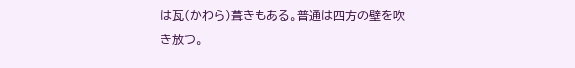は瓦(かわら)葺きもある。普通は四方の壁を吹き放つ。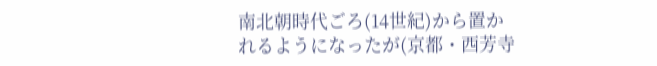南北朝時代ごろ(14世紀)から置かれるようになったが(京都・西芳寺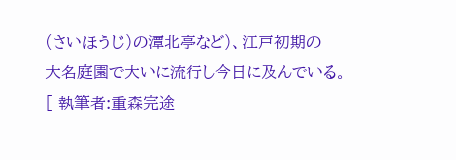(さいほうじ)の潭北亭など)、江戸初期の
大名庭園で大いに流行し今日に及んでいる。
[ 執筆者:重森完途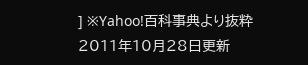] ※Yahoo!百科事典より抜粋
2011年10月28日更新